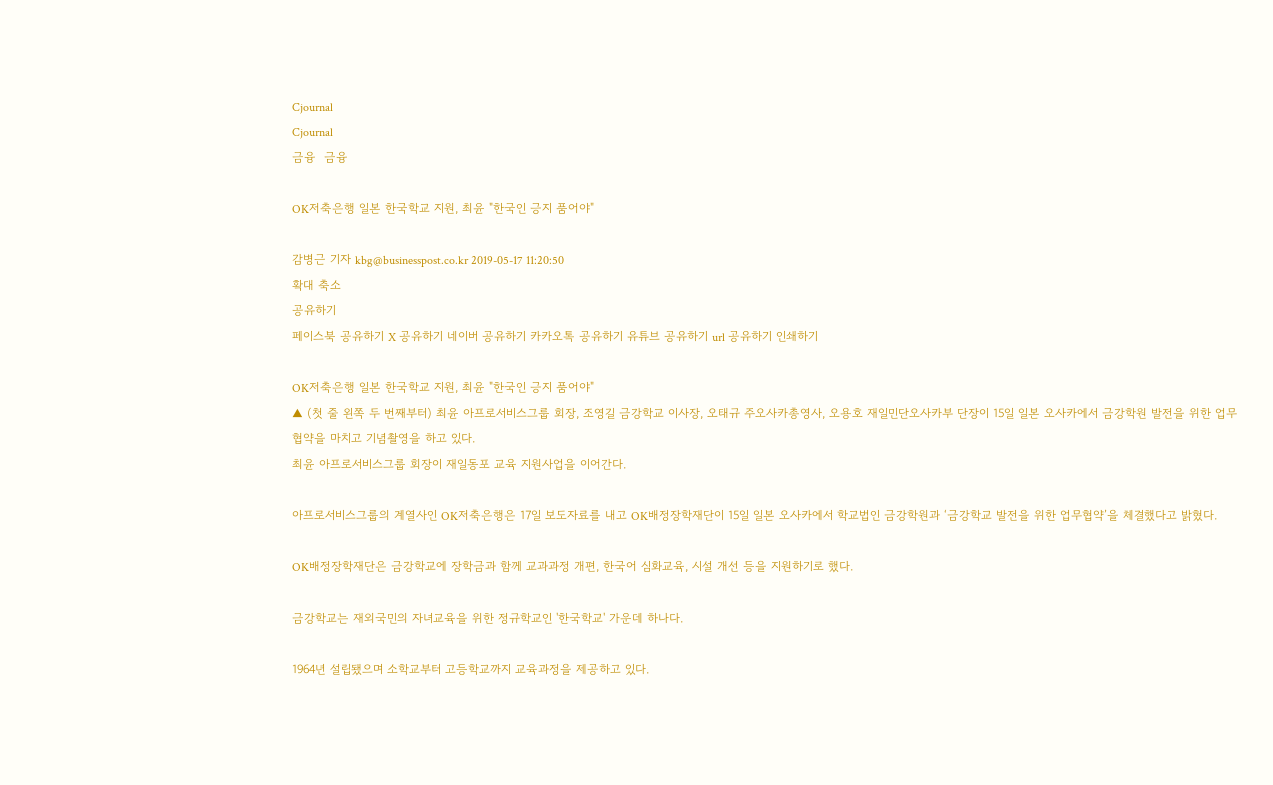Cjournal
Cjournal
금융  금융

OK저축은행 일본 한국학교 지원, 최윤 "한국인 긍지 품어야"

감병근 기자 kbg@businesspost.co.kr 2019-05-17 11:20:50
확대 축소
공유하기
페이스북 공유하기 X 공유하기 네이버 공유하기 카카오톡 공유하기 유튜브 공유하기 url 공유하기 인쇄하기

OK저축은행 일본 한국학교 지원, 최윤 "한국인 긍지 품어야"
▲ (첫 줄 왼쪽 두 번째부터) 최윤 아프로서비스그룹 회장, 조영길 금강학교 이사장, 오태규 주오사카총영사, 오용호 재일민단오사카부 단장이 15일 일본 오사카에서 금강학원 발전을 위한 업무협약을 마치고 기념촬영을 하고 있다.
최윤 아프로서비스그룹 회장이 재일동포 교육 지원사업을 이어간다.

아프로서비스그룹의 계열사인 OK저축은행은 17일 보도자료를 내고 OK배정장학재단이 15일 일본 오사카에서 학교법인 금강학원과 ‘금강학교 발전을 위한 업무협약’을 체결했다고 밝혔다.

OK배정장학재단은 금강학교에 장학금과 함께 교과과정 개편, 한국어 심화교육, 시설 개선 등을 지원하기로 했다.

금강학교는 재외국민의 자녀교육을 위한 정규학교인 '한국학교' 가운데 하나다.

1964년 설립됐으며 소학교부터 고등학교까지 교육과정을 제공하고 있다.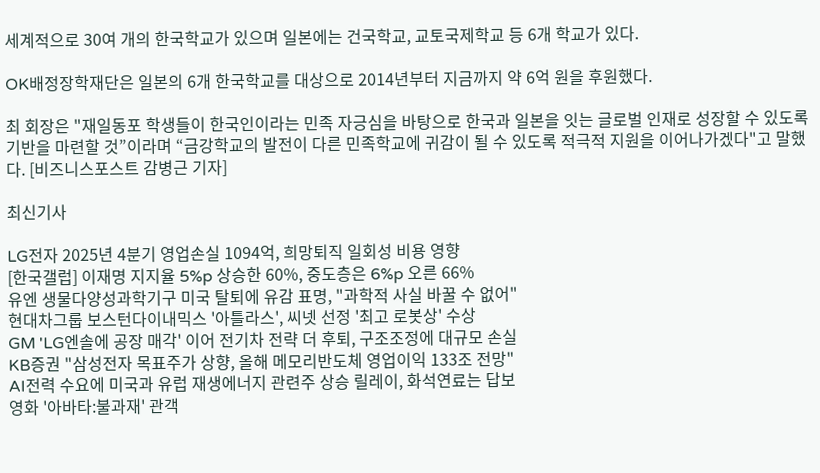세계적으로 30여 개의 한국학교가 있으며 일본에는 건국학교, 교토국제학교 등 6개 학교가 있다.

OK배정장학재단은 일본의 6개 한국학교를 대상으로 2014년부터 지금까지 약 6억 원을 후원했다.

최 회장은 "재일동포 학생들이 한국인이라는 민족 자긍심을 바탕으로 한국과 일본을 잇는 글로벌 인재로 성장할 수 있도록 기반을 마련할 것”이라며 “금강학교의 발전이 다른 민족학교에 귀감이 될 수 있도록 적극적 지원을 이어나가겠다"고 말했다. [비즈니스포스트 감병근 기자]

최신기사

LG전자 2025년 4분기 영업손실 1094억, 희망퇴직 일회성 비용 영향
[한국갤럽] 이재명 지지율 5%p 상승한 60%, 중도층은 6%p 오른 66%
유엔 생물다양성과학기구 미국 탈퇴에 유감 표명, "과학적 사실 바꿀 수 없어"
현대차그룹 보스턴다이내믹스 '아틀라스', 씨넷 선정 '최고 로봇상' 수상
GM 'LG엔솔에 공장 매각' 이어 전기차 전략 더 후퇴, 구조조정에 대규모 손실
KB증권 "삼성전자 목표주가 상향, 올해 메모리반도체 영업이익 133조 전망"
AI전력 수요에 미국과 유럽 재생에너지 관련주 상승 릴레이, 화석연료는 답보
영화 '아바타:불과재' 관객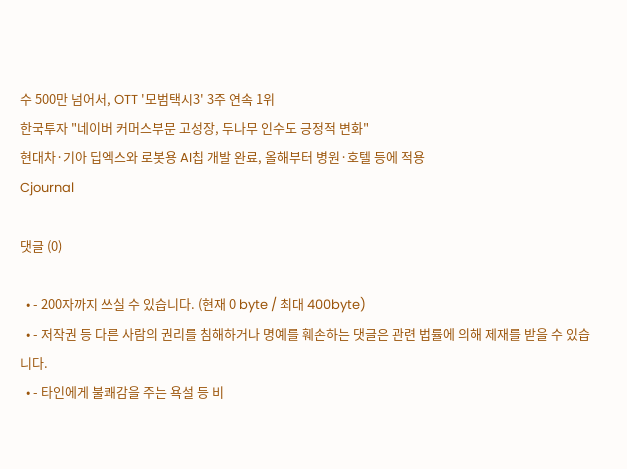수 500만 넘어서, OTT '모범택시3' 3주 연속 1위
한국투자 "네이버 커머스부문 고성장, 두나무 인수도 긍정적 변화"
현대차·기아 딥엑스와 로봇용 AI칩 개발 완료, 올해부터 병원·호텔 등에 적용
Cjournal

댓글 (0)

  • - 200자까지 쓰실 수 있습니다. (현재 0 byte / 최대 400byte)
  • - 저작권 등 다른 사람의 권리를 침해하거나 명예를 훼손하는 댓글은 관련 법률에 의해 제재를 받을 수 있습니다.
  • - 타인에게 불쾌감을 주는 욕설 등 비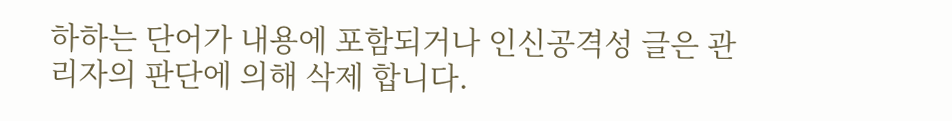하하는 단어가 내용에 포함되거나 인신공격성 글은 관리자의 판단에 의해 삭제 합니다.